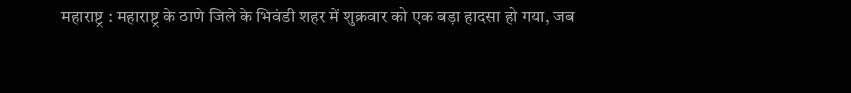महाराष्ट्र : महाराष्ट्र के ठाणे जिले के भिवंडी शहर में शुक्रवार को एक बड़ा हादसा हो गया, जब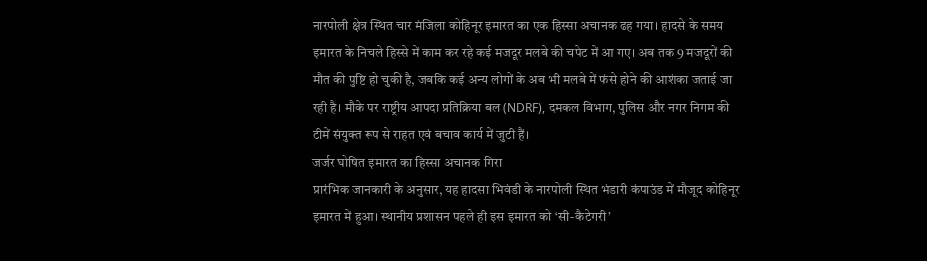नारपोली क्षेत्र स्थित चार मंजिला कोहिनूर इमारत का एक हिस्सा अचानक ढह गया। हादसे के समय इमारत के निचले हिस्से में काम कर रहे कई मजदूर मलबे की चपेट में आ गए। अब तक 9 मजदूरों की मौत की पुष्टि हो चुकी है, जबकि कई अन्य लोगों के अब भी मलबे में फंसे होने की आशंका जताई जा रही है। मौके पर राष्ट्रीय आपदा प्रतिक्रिया बल (NDRF), दमकल विभाग, पुलिस और नगर निगम की टीमें संयुक्त रूप से राहत एवं बचाव कार्य में जुटी हैं।
जर्जर घोषित इमारत का हिस्सा अचानक गिरा
प्रारंभिक जानकारी के अनुसार, यह हादसा भिवंडी के नारपोली स्थित भंडारी कंपाउंड में मौजूद कोहिनूर इमारत में हुआ। स्थानीय प्रशासन पहले ही इस इमारत को ‘सी-कैटेगरी’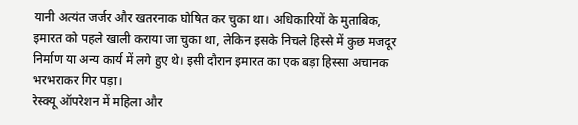यानी अत्यंत जर्जर और खतरनाक घोषित कर चुका था। अधिकारियों के मुताबिक, इमारत को पहले खाली कराया जा चुका था, लेकिन इसके निचले हिस्से में कुछ मजदूर निर्माण या अन्य कार्य में लगे हुए थे। इसी दौरान इमारत का एक बड़ा हिस्सा अचानक भरभराकर गिर पड़ा।
रेस्क्यू ऑपरेशन में महिला और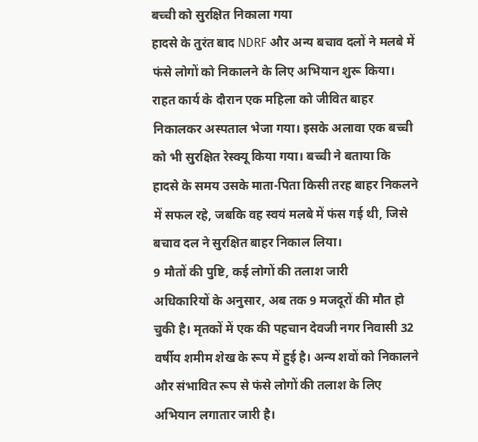बच्ची को सुरक्षित निकाला गया
हादसे के तुरंत बाद NDRF और अन्य बचाव दलों ने मलबे में फंसे लोगों को निकालने के लिए अभियान शुरू किया। राहत कार्य के दौरान एक महिला को जीवित बाहर निकालकर अस्पताल भेजा गया। इसके अलावा एक बच्ची को भी सुरक्षित रेस्क्यू किया गया। बच्ची ने बताया कि हादसे के समय उसके माता-पिता किसी तरह बाहर निकलने में सफल रहे, जबकि वह स्वयं मलबे में फंस गई थी, जिसे बचाव दल ने सुरक्षित बाहर निकाल लिया।
9 मौतों की पुष्टि, कई लोगों की तलाश जारी
अधिकारियों के अनुसार, अब तक 9 मजदूरों की मौत हो चुकी है। मृतकों में एक की पहचान देवजी नगर निवासी 32 वर्षीय शमीम शेख के रूप में हुई है। अन्य शवों को निकालने और संभावित रूप से फंसे लोगों की तलाश के लिए अभियान लगातार जारी है।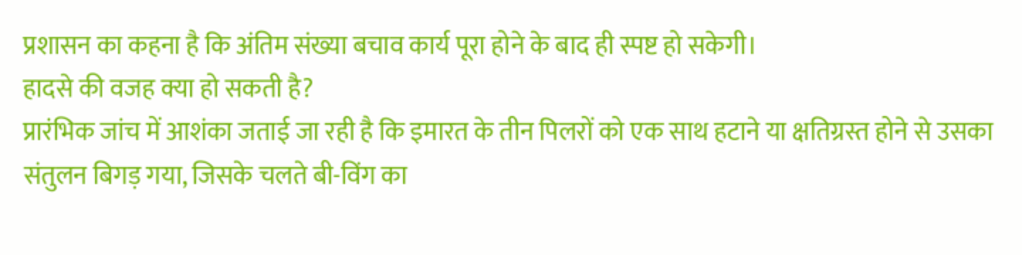प्रशासन का कहना है कि अंतिम संख्या बचाव कार्य पूरा होने के बाद ही स्पष्ट हो सकेगी।
हादसे की वजह क्या हो सकती है?
प्रारंभिक जांच में आशंका जताई जा रही है कि इमारत के तीन पिलरों को एक साथ हटाने या क्षतिग्रस्त होने से उसका संतुलन बिगड़ गया, जिसके चलते बी-विंग का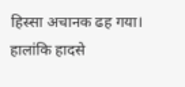हिस्सा अचानक ढह गया। हालांकि हादसे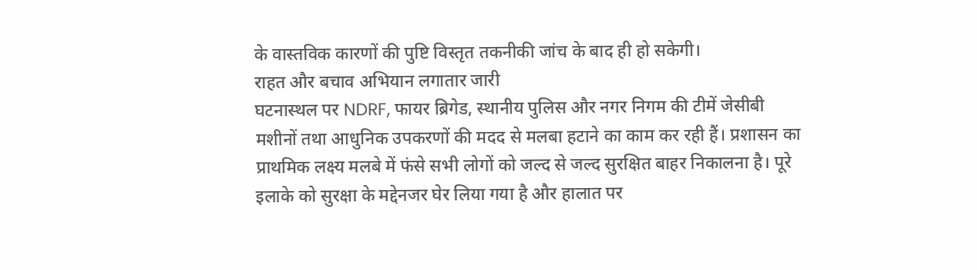के वास्तविक कारणों की पुष्टि विस्तृत तकनीकी जांच के बाद ही हो सकेगी।
राहत और बचाव अभियान लगातार जारी
घटनास्थल पर NDRF, फायर ब्रिगेड, स्थानीय पुलिस और नगर निगम की टीमें जेसीबी मशीनों तथा आधुनिक उपकरणों की मदद से मलबा हटाने का काम कर रही हैं। प्रशासन का प्राथमिक लक्ष्य मलबे में फंसे सभी लोगों को जल्द से जल्द सुरक्षित बाहर निकालना है। पूरे इलाके को सुरक्षा के मद्देनजर घेर लिया गया है और हालात पर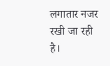लगातार नजर रखी जा रही है।